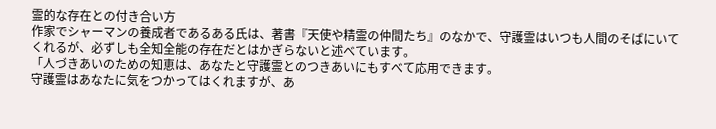霊的な存在との付き合い方
作家でシャーマンの養成者であるある氏は、著書『天使や精霊の仲間たち』のなかで、守護霊はいつも人間のそばにいてくれるが、必ずしも全知全能の存在だとはかぎらないと述べています。
「人づきあいのための知恵は、あなたと守護霊とのつきあいにもすべて応用できます。
守護霊はあなたに気をつかってはくれますが、あ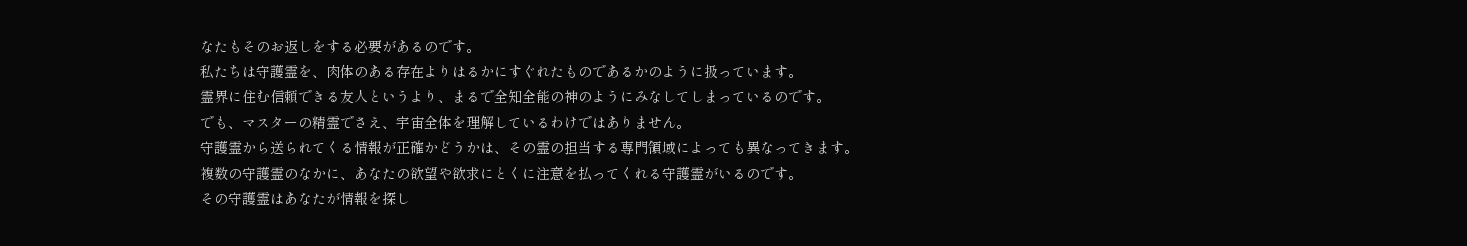なたもそのお返しをする必要があるのです。
私たちは守護霊を、肉体のある存在よりはるかにすぐれたものであるかのように扱っています。
霊界に住む信頼できる友人というより、まるで全知全能の神のようにみなしてしまっているのです。
でも、マスターの精霊でさえ、宇宙全体を理解しているわけではありません。
守護霊から送られてくる情報が正確かどうかは、その霊の担当する専門領域によっても異なってきます。
複数の守護霊のなかに、あなたの欲望や欲求にとくに注意を払ってくれる守護霊がいるのです。
その守護霊はあなたが情報を探し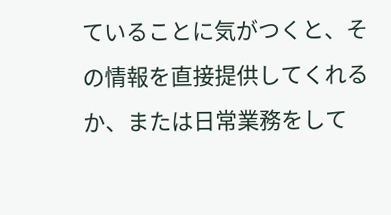ていることに気がつくと、その情報を直接提供してくれるか、または日常業務をして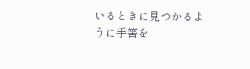いるときに見つかるように手筈を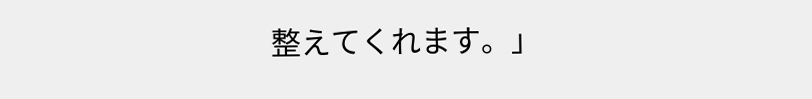整えてくれます。」